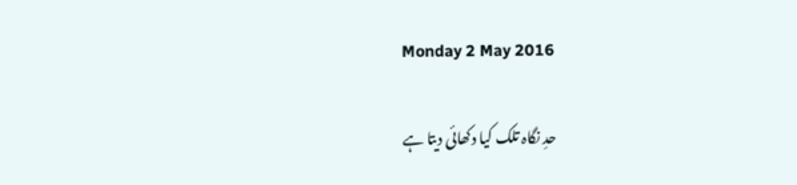Monday 2 May 2016

حدِ نگاہ تلک کیا دکھائی دیتا ہے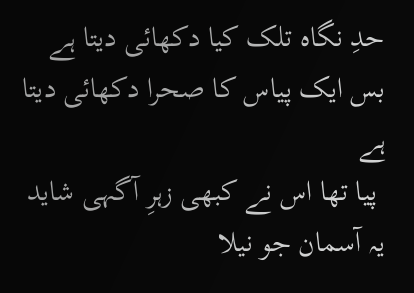حدِ نگاہ تلک کیا دکھائی دیتا ہے
بس ایک پیاس کا صحرا دکھائی دیتا ہے
 پیا تھا اس نے کبھی زہرِ آگہی شاید
یہ آسمان جو نیلا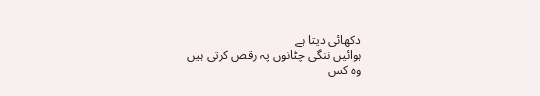دکھائی دیتا ہے
ہوائیں ننگی چٹانوں پہ رقص کرتی ہیں
وہ کس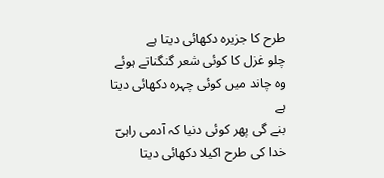طرح کا جزیرہ دکھائی دیتا ہے
چلو غزل کا کوئی شعر گنگناتے ہوئے
وہ چاند میں کوئی چہرہ دکھائی دیتا ہے
بنے گی پھر کوئی دنیا کہ آدمی راہیؔ
خدا کی طرح اکیلا دکھائی دیتا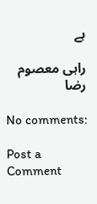ہے

راہی معصوم رضا

No comments:

Post a Comment